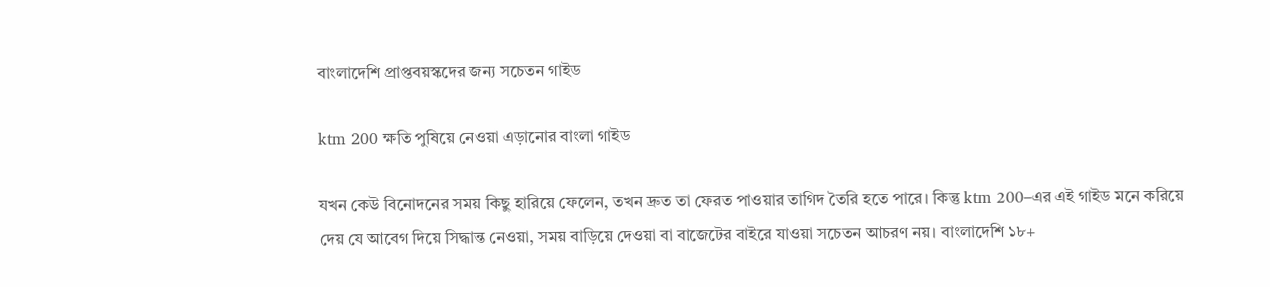বাংলাদেশি প্রাপ্তবয়স্কদের জন্য সচেতন গাইড

ktm 200 ক্ষতি পুষিয়ে নেওয়া এড়ানোর বাংলা গাইড

যখন কেউ বিনোদনের সময় কিছু হারিয়ে ফেলেন, তখন দ্রুত তা ফেরত পাওয়ার তাগিদ তৈরি হতে পারে। কিন্তু ktm 200–এর এই গাইড মনে করিয়ে দেয় যে আবেগ দিয়ে সিদ্ধান্ত নেওয়া, সময় বাড়িয়ে দেওয়া বা বাজেটের বাইরে যাওয়া সচেতন আচরণ নয়। বাংলাদেশি ১৮+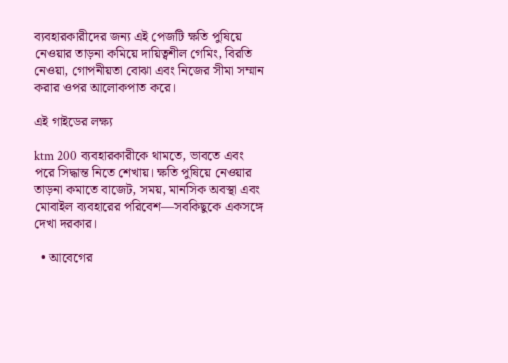ব্যবহারকারীদের জন্য এই পেজটি ক্ষতি পুষিয়ে নেওয়ার তাড়না কমিয়ে দায়িত্বশীল গেমিং, বিরতি নেওয়া, গোপনীয়তা বোঝা এবং নিজের সীমা সম্মান করার ওপর আলোকপাত করে।

এই গাইডের লক্ষ্য

ktm 200 ব্যবহারকারীকে থামতে, ভাবতে এবং পরে সিদ্ধান্ত নিতে শেখায়। ক্ষতি পুষিয়ে নেওয়ার তাড়না কমাতে বাজেট, সময়, মানসিক অবস্থা এবং মোবাইল ব্যবহারের পরিবেশ—সবকিছুকে একসঙ্গে দেখা দরকার।

  • আবেগের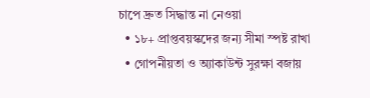চাপে দ্রুত সিদ্ধান্ত না নেওয়া
  • ১৮+ প্রাপ্তবয়স্কদের জন্য সীমা স্পষ্ট রাখা
  • গোপনীয়তা ও অ্যাকাউন্ট সুরক্ষা বজায়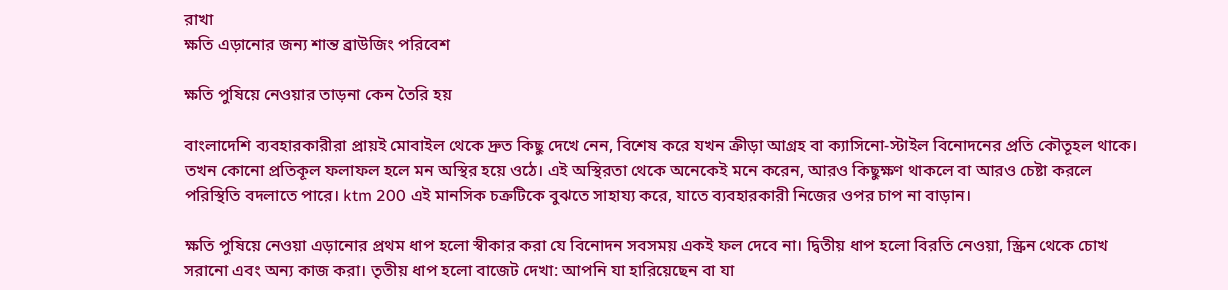রাখা
ক্ষতি এড়ানোর জন্য শান্ত ব্রাউজিং পরিবেশ

ক্ষতি পুষিয়ে নেওয়ার তাড়না কেন তৈরি হয়

বাংলাদেশি ব্যবহারকারীরা প্রায়ই মোবাইল থেকে দ্রুত কিছু দেখে নেন, বিশেষ করে যখন ক্রীড়া আগ্রহ বা ক্যাসিনো-স্টাইল বিনোদনের প্রতি কৌতূহল থাকে। তখন কোনো প্রতিকূল ফলাফল হলে মন অস্থির হয়ে ওঠে। এই অস্থিরতা থেকে অনেকেই মনে করেন, আরও কিছুক্ষণ থাকলে বা আরও চেষ্টা করলে পরিস্থিতি বদলাতে পারে। ktm 200 এই মানসিক চক্রটিকে বুঝতে সাহায্য করে, যাতে ব্যবহারকারী নিজের ওপর চাপ না বাড়ান।

ক্ষতি পুষিয়ে নেওয়া এড়ানোর প্রথম ধাপ হলো স্বীকার করা যে বিনোদন সবসময় একই ফল দেবে না। দ্বিতীয় ধাপ হলো বিরতি নেওয়া, স্ক্রিন থেকে চোখ সরানো এবং অন্য কাজ করা। তৃতীয় ধাপ হলো বাজেট দেখা: আপনি যা হারিয়েছেন বা যা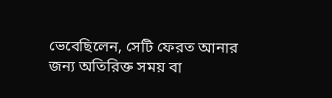ভেবেছিলেন, সেটি ফেরত আনার জন্য অতিরিক্ত সময় বা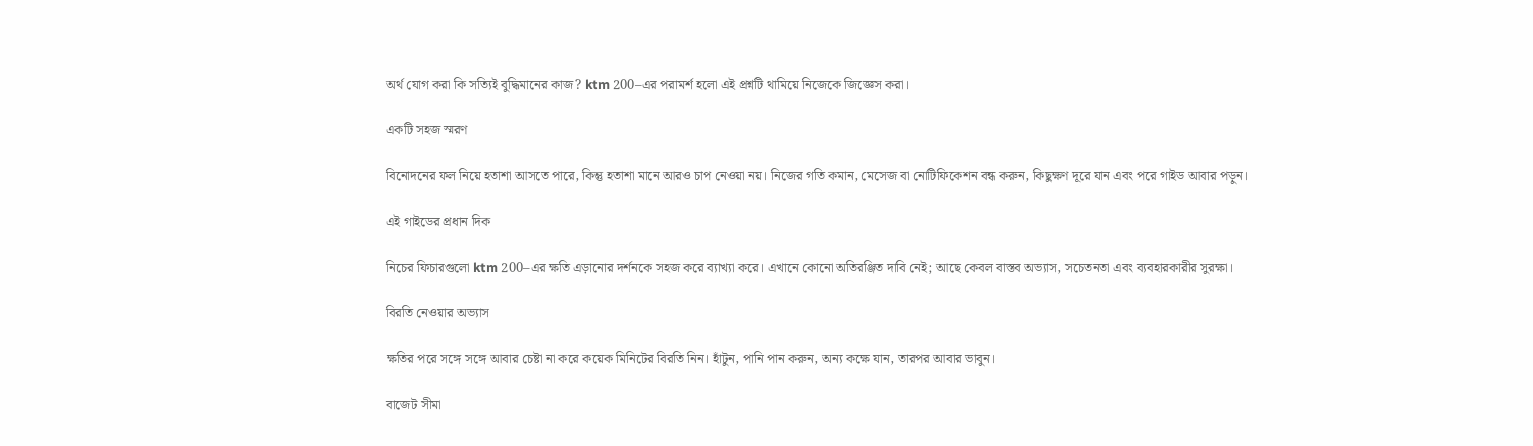অর্থ যোগ করা কি সত্যিই বুদ্ধিমানের কাজ? ktm 200–এর পরামর্শ হলো এই প্রশ্নটি থামিয়ে নিজেকে জিজ্ঞেস করা।

একটি সহজ স্মরণ

বিনোদনের ফল নিয়ে হতাশা আসতে পারে, কিন্তু হতাশা মানে আরও চাপ নেওয়া নয়। নিজের গতি কমান, মেসেজ বা নোটিফিকেশন বন্ধ করুন, কিছুক্ষণ দূরে যান এবং পরে গাইড আবার পড়ুন।

এই গাইডের প্রধান দিক

নিচের ফিচারগুলো ktm 200–এর ক্ষতি এড়ানোর দর্শনকে সহজ করে ব্যাখ্যা করে। এখানে কোনো অতিরঞ্জিত দাবি নেই; আছে কেবল বাস্তব অভ্যাস, সচেতনতা এবং ব্যবহারকারীর সুরক্ষা।

বিরতি নেওয়ার অভ্যাস

ক্ষতির পরে সঙ্গে সঙ্গে আবার চেষ্টা না করে কয়েক মিনিটের বিরতি নিন। হাঁটুন, পানি পান করুন, অন্য কক্ষে যান, তারপর আবার ভাবুন।

বাজেট সীমা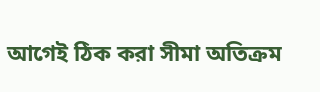আগেই ঠিক করা সীমা অতিক্রম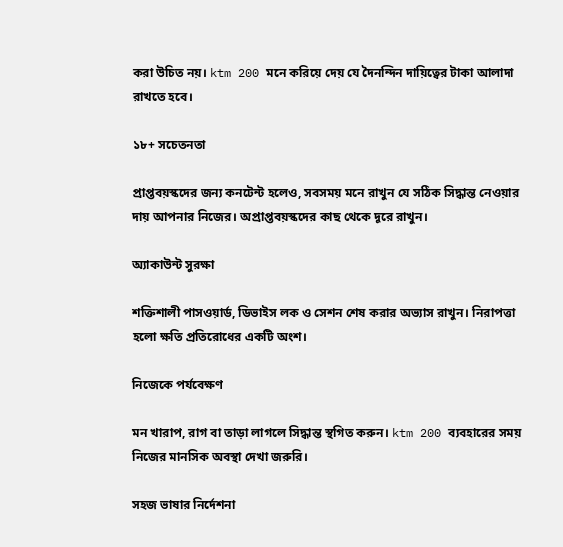করা উচিত নয়। ktm 200 মনে করিয়ে দেয় যে দৈনন্দিন দায়িত্বের টাকা আলাদা রাখতে হবে।

১৮+ সচেতনতা

প্রাপ্তবয়স্কদের জন্য কনটেন্ট হলেও, সবসময় মনে রাখুন যে সঠিক সিদ্ধান্ত নেওয়ার দায় আপনার নিজের। অপ্রাপ্তবয়স্কদের কাছ থেকে দূরে রাখুন।

অ্যাকাউন্ট সুরক্ষা

শক্তিশালী পাসওয়ার্ড, ডিভাইস লক ও সেশন শেষ করার অভ্যাস রাখুন। নিরাপত্তা হলো ক্ষতি প্রতিরোধের একটি অংশ।

নিজেকে পর্যবেক্ষণ

মন খারাপ, রাগ বা তাড়া লাগলে সিদ্ধান্ত স্থগিত করুন। ktm 200 ব্যবহারের সময় নিজের মানসিক অবস্থা দেখা জরুরি।

সহজ ভাষার নির্দেশনা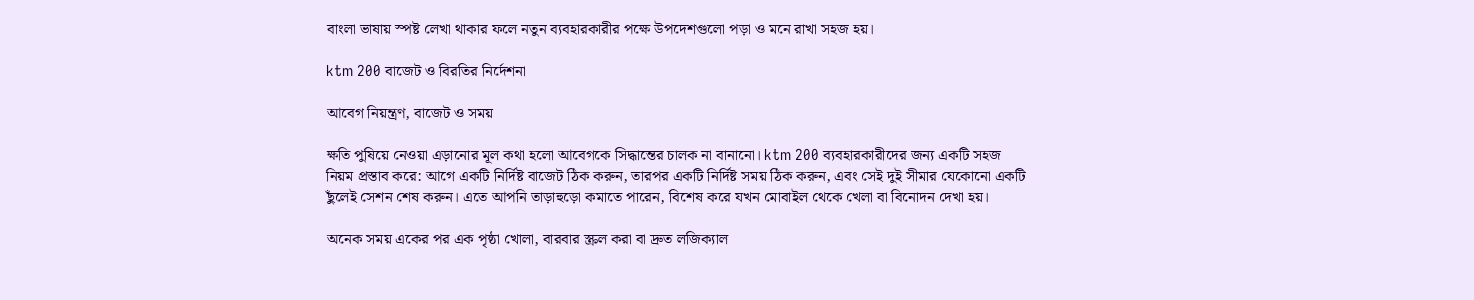বাংলা ভাষায় স্পষ্ট লেখা থাকার ফলে নতুন ব্যবহারকারীর পক্ষে উপদেশগুলো পড়া ও মনে রাখা সহজ হয়।

ktm 200 বাজেট ও বিরতির নির্দেশনা

আবেগ নিয়ন্ত্রণ, বাজেট ও সময়

ক্ষতি পুষিয়ে নেওয়া এড়ানোর মূল কথা হলো আবেগকে সিদ্ধান্তের চালক না বানানো। ktm 200 ব্যবহারকারীদের জন্য একটি সহজ নিয়ম প্রস্তাব করে: আগে একটি নির্দিষ্ট বাজেট ঠিক করুন, তারপর একটি নির্দিষ্ট সময় ঠিক করুন, এবং সেই দুই সীমার যেকোনো একটি ছুঁলেই সেশন শেষ করুন। এতে আপনি তাড়াহুড়ো কমাতে পারেন, বিশেষ করে যখন মোবাইল থেকে খেলা বা বিনোদন দেখা হয়।

অনেক সময় একের পর এক পৃষ্ঠা খোলা, বারবার স্ক্রল করা বা দ্রুত লজিক্যাল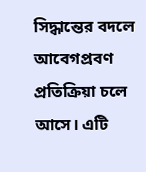সিদ্ধান্তের বদলে আবেগপ্রবণ প্রতিক্রিয়া চলে আসে। এটি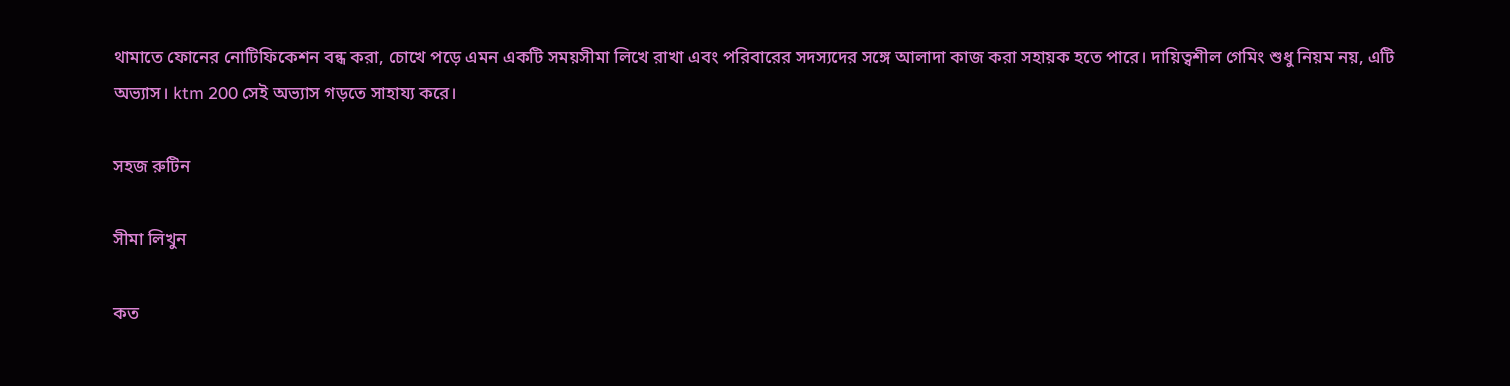থামাতে ফোনের নোটিফিকেশন বন্ধ করা, চোখে পড়ে এমন একটি সময়সীমা লিখে রাখা এবং পরিবারের সদস্যদের সঙ্গে আলাদা কাজ করা সহায়ক হতে পারে। দায়িত্বশীল গেমিং শুধু নিয়ম নয়, এটি অভ্যাস। ktm 200 সেই অভ্যাস গড়তে সাহায্য করে।

সহজ রুটিন

সীমা লিখুন

কত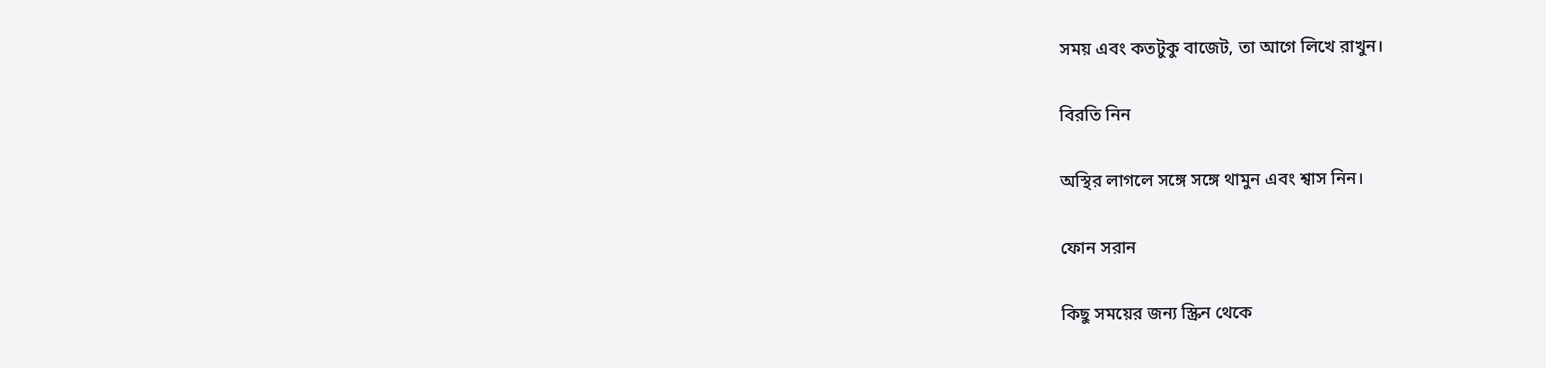সময় এবং কতটুকু বাজেট, তা আগে লিখে রাখুন।

বিরতি নিন

অস্থির লাগলে সঙ্গে সঙ্গে থামুন এবং শ্বাস নিন।

ফোন সরান

কিছু সময়ের জন্য স্ক্রিন থেকে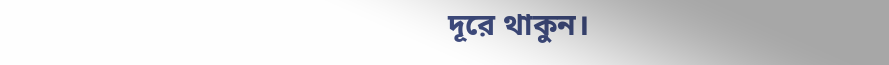দূরে থাকুন।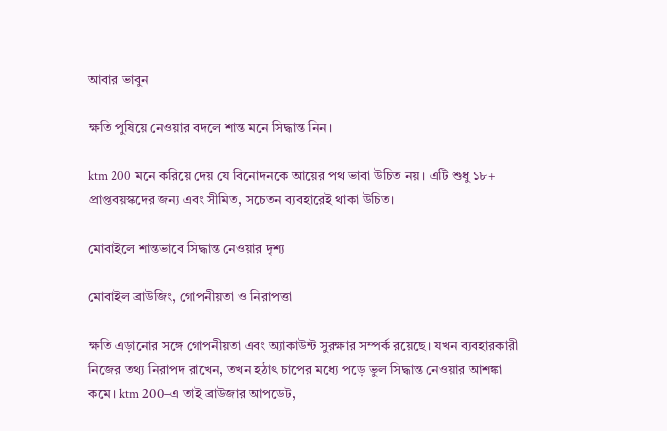আবার ভাবুন

ক্ষতি পুষিয়ে নেওয়ার বদলে শান্ত মনে সিদ্ধান্ত নিন।

ktm 200 মনে করিয়ে দেয় যে বিনোদনকে আয়ের পথ ভাবা উচিত নয়। এটি শুধু ১৮+ প্রাপ্তবয়স্কদের জন্য এবং সীমিত, সচেতন ব্যবহারেই থাকা উচিত।

মোবাইলে শান্তভাবে সিদ্ধান্ত নেওয়ার দৃশ্য

মোবাইল ব্রাউজিং, গোপনীয়তা ও নিরাপত্তা

ক্ষতি এড়ানোর সঙ্গে গোপনীয়তা এবং অ্যাকাউন্ট সুরক্ষার সম্পর্ক রয়েছে। যখন ব্যবহারকারী নিজের তথ্য নিরাপদ রাখেন, তখন হঠাৎ চাপের মধ্যে পড়ে ভুল সিদ্ধান্ত নেওয়ার আশঙ্কা কমে। ktm 200–এ তাই ব্রাউজার আপডেট,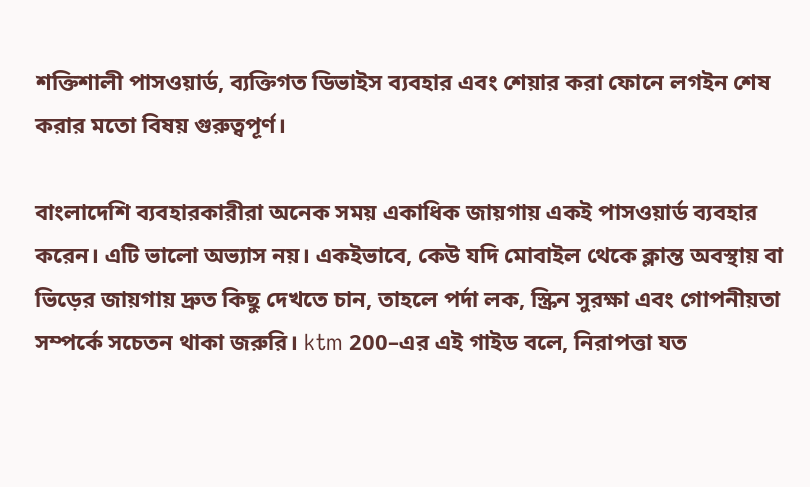শক্তিশালী পাসওয়ার্ড, ব্যক্তিগত ডিভাইস ব্যবহার এবং শেয়ার করা ফোনে লগইন শেষ করার মতো বিষয় গুরুত্বপূর্ণ।

বাংলাদেশি ব্যবহারকারীরা অনেক সময় একাধিক জায়গায় একই পাসওয়ার্ড ব্যবহার করেন। এটি ভালো অভ্যাস নয়। একইভাবে, কেউ যদি মোবাইল থেকে ক্লান্ত অবস্থায় বা ভিড়ের জায়গায় দ্রুত কিছু দেখতে চান, তাহলে পর্দা লক, স্ক্রিন সুরক্ষা এবং গোপনীয়তা সম্পর্কে সচেতন থাকা জরুরি। ktm 200–এর এই গাইড বলে, নিরাপত্তা যত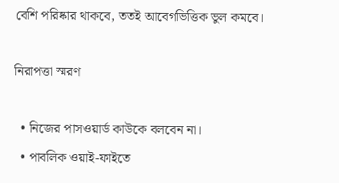বেশি পরিষ্কার থাকবে, ততই আবেগভিত্তিক ভুল কমবে।

নিরাপত্তা স্মরণ

  • নিজের পাসওয়ার্ড কাউকে বলবেন না।
  • পাবলিক ওয়াই-ফাইতে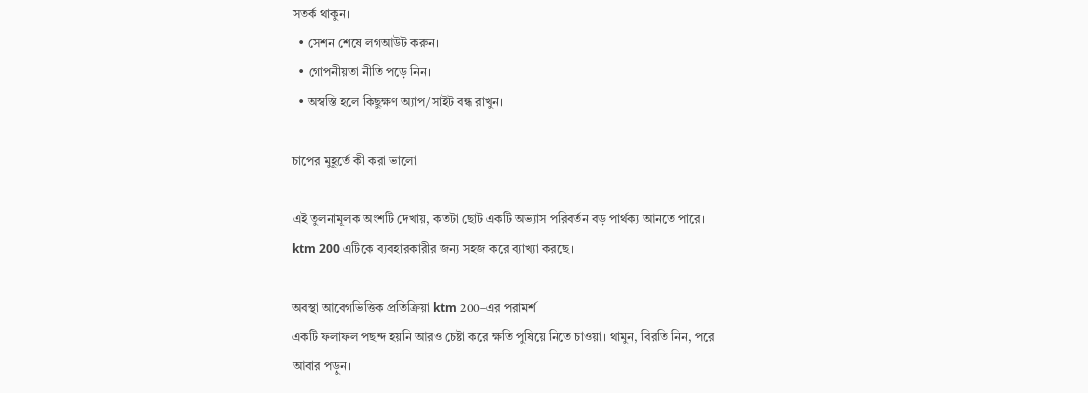সতর্ক থাকুন।
  • সেশন শেষে লগআউট করুন।
  • গোপনীয়তা নীতি পড়ে নিন।
  • অস্বস্তি হলে কিছুক্ষণ অ্যাপ/সাইট বন্ধ রাখুন।

চাপের মুহূর্তে কী করা ভালো

এই তুলনামূলক অংশটি দেখায়, কতটা ছোট একটি অভ্যাস পরিবর্তন বড় পার্থক্য আনতে পারে। ktm 200 এটিকে ব্যবহারকারীর জন্য সহজ করে ব্যাখ্যা করছে।

অবস্থা আবেগভিত্তিক প্রতিক্রিয়া ktm 200–এর পরামর্শ
একটি ফলাফল পছন্দ হয়নি আরও চেষ্টা করে ক্ষতি পুষিয়ে নিতে চাওয়া। থামুন, বিরতি নিন, পরে আবার পড়ুন।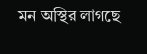মন অস্থির লাগছে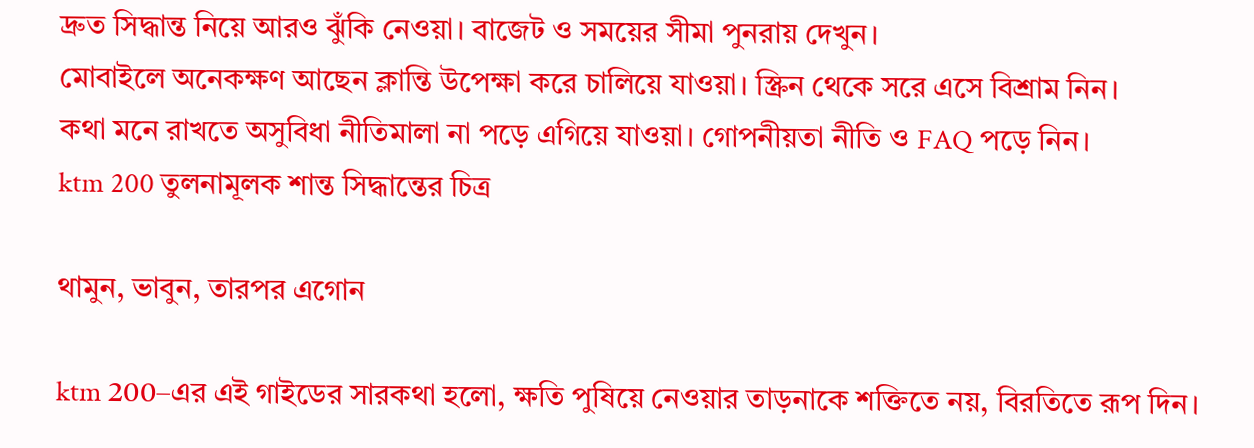দ্রুত সিদ্ধান্ত নিয়ে আরও ঝুঁকি নেওয়া। বাজেট ও সময়ের সীমা পুনরায় দেখুন।
মোবাইলে অনেকক্ষণ আছেন ক্লান্তি উপেক্ষা করে চালিয়ে যাওয়া। স্ক্রিন থেকে সরে এসে বিশ্রাম নিন।
কথা মনে রাখতে অসুবিধা নীতিমালা না পড়ে এগিয়ে যাওয়া। গোপনীয়তা নীতি ও FAQ পড়ে নিন।
ktm 200 তুলনামূলক শান্ত সিদ্ধান্তের চিত্র

থামুন, ভাবুন, তারপর এগোন

ktm 200–এর এই গাইডের সারকথা হলো, ক্ষতি পুষিয়ে নেওয়ার তাড়নাকে শক্তিতে নয়, বিরতিতে রূপ দিন।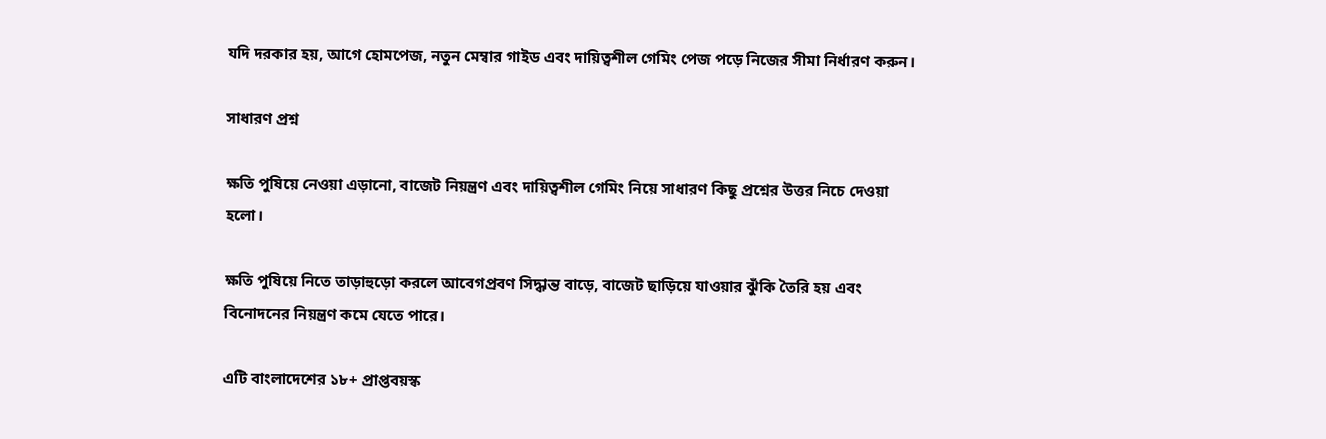যদি দরকার হয়, আগে হোমপেজ, নতুন মেম্বার গাইড এবং দায়িত্বশীল গেমিং পেজ পড়ে নিজের সীমা নির্ধারণ করুন।

সাধারণ প্রশ্ন

ক্ষতি পুষিয়ে নেওয়া এড়ানো, বাজেট নিয়ন্ত্রণ এবং দায়িত্বশীল গেমিং নিয়ে সাধারণ কিছু প্রশ্নের উত্তর নিচে দেওয়া হলো।

ক্ষতি পুষিয়ে নিতে তাড়াহুড়ো করলে আবেগপ্রবণ সিদ্ধান্ত বাড়ে, বাজেট ছাড়িয়ে যাওয়ার ঝুঁকি তৈরি হয় এবং বিনোদনের নিয়ন্ত্রণ কমে যেতে পারে।

এটি বাংলাদেশের ১৮+ প্রাপ্তবয়স্ক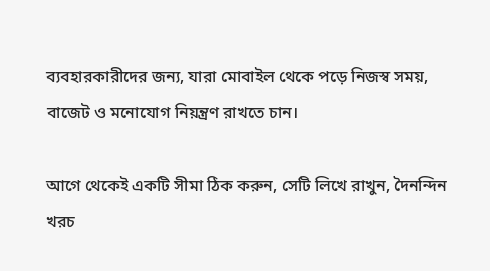ব্যবহারকারীদের জন্য, যারা মোবাইল থেকে পড়ে নিজস্ব সময়, বাজেট ও মনোযোগ নিয়ন্ত্রণ রাখতে চান।

আগে থেকেই একটি সীমা ঠিক করুন, সেটি লিখে রাখুন, দৈনন্দিন খরচ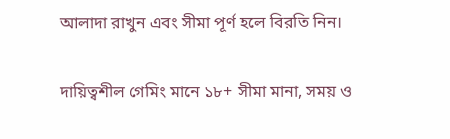আলাদা রাখুন এবং সীমা পূর্ণ হলে বিরতি নিন।

দায়িত্বশীল গেমিং মানে ১৮+ সীমা মানা, সময় ও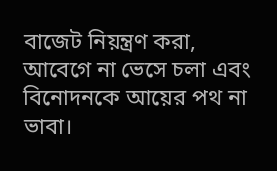বাজেট নিয়ন্ত্রণ করা, আবেগে না ভেসে চলা এবং বিনোদনকে আয়ের পথ না ভাবা।